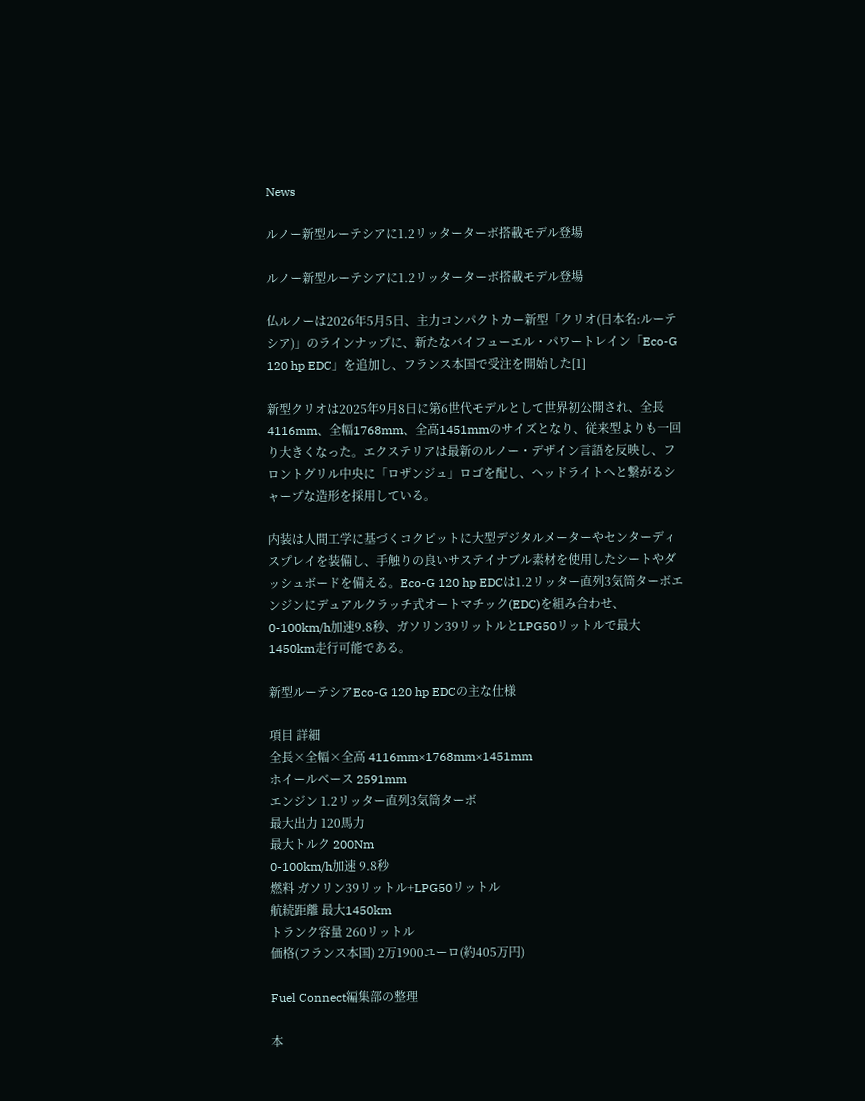News

ルノー新型ルーテシアに1.2リッターターボ搭載モデル登場

ルノー新型ルーテシアに1.2リッターターボ搭載モデル登場

仏ルノーは2026年5月5日、主力コンパクトカー新型「クリオ(日本名:ルーテシア)」のラインナップに、新たなバイフューエル・パワートレイン「Eco-G 120 hp EDC」を追加し、フランス本国で受注を開始した[1]

新型クリオは2025年9月8日に第6世代モデルとして世界初公開され、全長4116mm、全幅1768mm、全高1451mmのサイズとなり、従来型よりも一回り大きくなった。エクステリアは最新のルノー・デザイン言語を反映し、フロントグリル中央に「ロザンジュ」ロゴを配し、ヘッドライトへと繋がるシャープな造形を採用している。

内装は人間工学に基づくコクピットに大型デジタルメーターやセンターディスプレイを装備し、手触りの良いサステイナブル素材を使用したシートやダッシュボードを備える。Eco-G 120 hp EDCは1.2リッター直列3気筒ターボエンジンにデュアルクラッチ式オートマチック(EDC)を組み合わせ、0-100km/h加速9.8秒、ガソリン39リットルとLPG50リットルで最大1450km走行可能である。

新型ルーテシアEco-G 120 hp EDCの主な仕様

項目 詳細
全長×全幅×全高 4116mm×1768mm×1451mm
ホイールベース 2591mm
エンジン 1.2リッター直列3気筒ターボ
最大出力 120馬力
最大トルク 200Nm
0-100km/h加速 9.8秒
燃料 ガソリン39リットル+LPG50リットル
航続距離 最大1450km
トランク容量 260リットル
価格(フランス本国) 2万1900ユーロ(約405万円)

Fuel Connect編集部の整理

本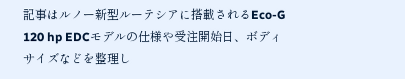記事はルノー新型ルーテシアに搭載されるEco-G 120 hp EDCモデルの仕様や受注開始日、ボディサイズなどを整理し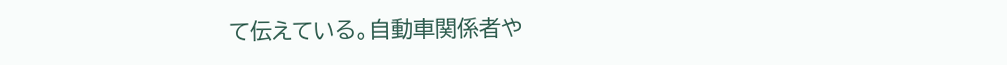て伝えている。自動車関係者や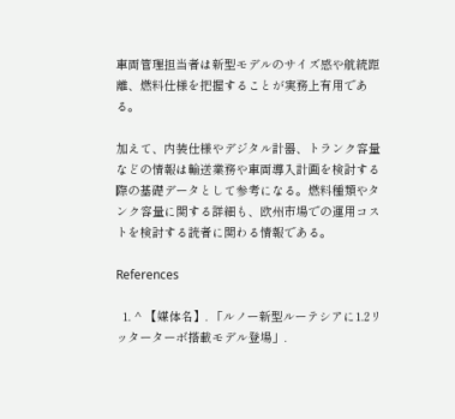車両管理担当者は新型モデルのサイズ感や航続距離、燃料仕様を把握することが実務上有用である。

加えて、内装仕様やデジタル計器、トランク容量などの情報は輸送業務や車両導入計画を検討する際の基礎データとして参考になる。燃料種類やタンク容量に関する詳細も、欧州市場での運用コストを検討する読者に関わる情報である。

References

  1. ^ 【媒体名】. 「ルノー新型ルーテシアに1.2リッターターボ搭載モデル登場」.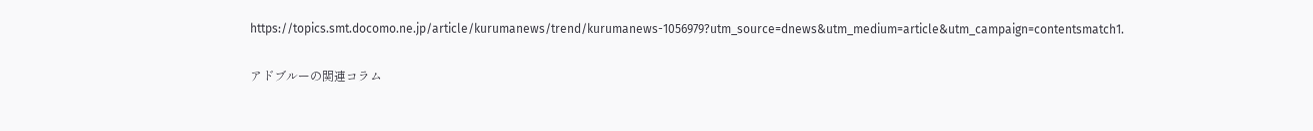https://topics.smt.docomo.ne.jp/article/kurumanews/trend/kurumanews-1056979?utm_source=dnews&utm_medium=article&utm_campaign=contentsmatch1.

アドブルーの関連コラム